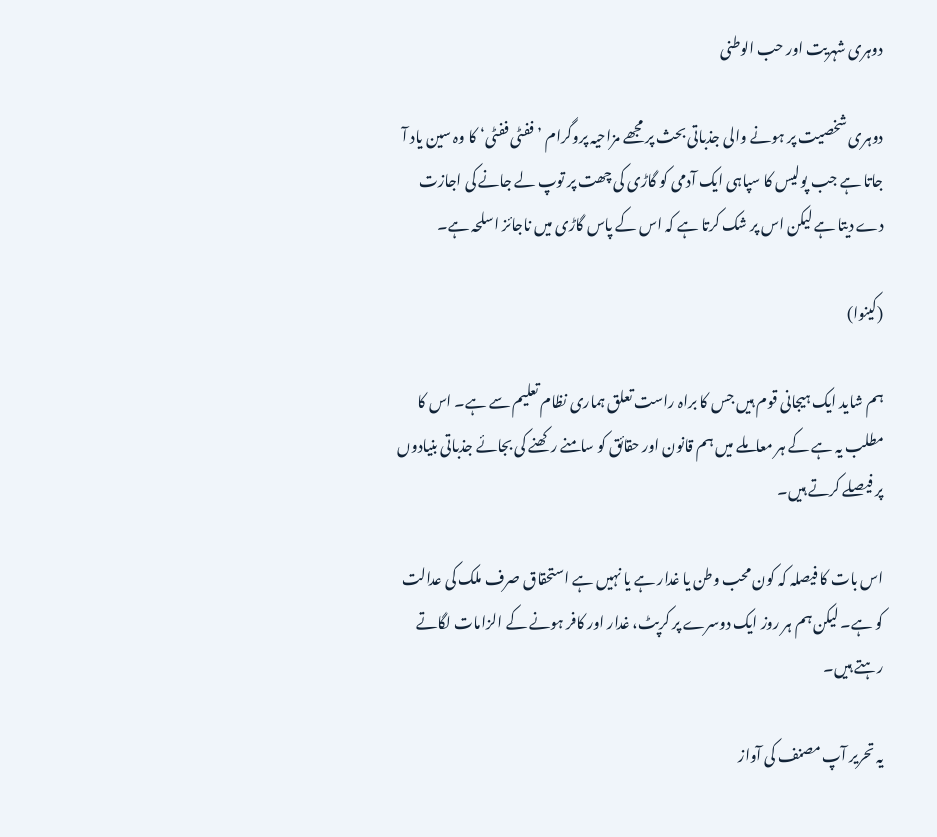دوہری شہریت اور حب الوطنی

دوہری شخصیت پر ہونے والی جذباتی بحث پر مجھے مزاحیہ پروگرام ’ففٹی ففٹی‘ کا وہ سین یاد آ جاتا ہے جب پولیس کا سپاہی ایک آدمی کو گاڑی کی چھت پر توپ لے جانے کی اجازت دے دیتا ہے لیکن اس پر شک کرتا ہے کہ اس کے پاس گاڑی میں ناجائز اسلحہ ہے۔

(کینوا)

ہم شاید ایک ہیجانی قوم ہیں جس کا براہ راست تعلق ہماری نظام تعلیم سے ہے۔ اس کا مطلب یہ ہے کے ہر معاملے میں ہم قانون اور حقائق کو سامنے رکھنے کی بجائے جذباتی بنیادوں پر فیصلے کرتے ہیں۔

اس بات کا فیصلہ کہ کون محب وطن یا غدار ہے یا نہیں ہے استحقاق صرف ملک کی عدالت کو ہے۔ لیکن ہم ہر روز ایک دوسرے پر کرپٹ، غدار اور کافر ہونے کے الزامات لگاتے رہتے ہیں۔

یہ تحریر آپ مصنف کی آواز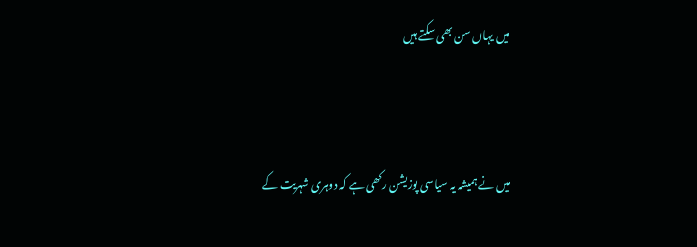میں یہاں سن بھی سکتے ہیں



میں نے ہمیشہ یہ سیاسی پوزیشن رکھی ہے کہ دوہری شہریت کے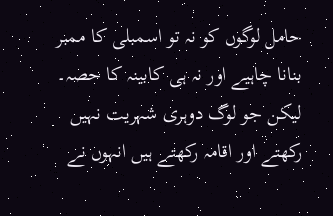حامل لوگوں کو نہ تو اسمبلی کا ممبر بنانا چاہیے اور نہ ہی کابینہ کا حصہ۔ لیکن جو لوگ دوہری شہریت نہیں رکھتے اور اقامہ رکھتے ہیں انہوں نے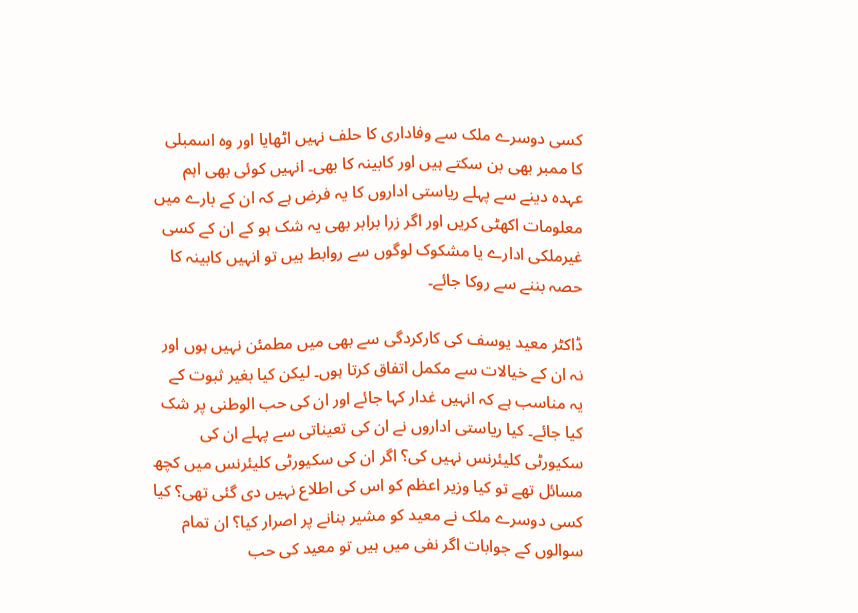کسی دوسرے ملک سے وفاداری کا حلف نہیں اٹھایا اور وہ اسمبلی کا ممبر بھی بن سکتے ہیں اور کابینہ کا بھی۔ انہیں کوئی بھی اہم عہدہ دینے سے پہلے ریاستی اداروں کا یہ فرض ہے کہ ان کے بارے میں معلومات اکھٹی کریں اور اگر زرا برابر بھی یہ شک ہو کے ان کے کسی غیرملکی ادارے یا مشکوک لوگوں سے روابط ہیں تو انہیں کابینہ کا حصہ بننے سے روکا جائے۔

ڈاکٹر معید یوسف کی کارکردگی سے بھی میں مطمئن نہیں ہوں اور نہ ان کے خیالات سے مکمل اتفاق کرتا ہوں۔ لیکن کیا بغیر ثبوت کے یہ مناسب ہے کہ انہیں غدار کہا جائے اور ان کی حب الوطنی پر شک کیا جائے۔ کیا ریاستی اداروں نے ان کی تعیناتی سے پہلے ان کی سکیورٹی کلیئرنس نہیں کی؟ اگر ان کی سکیورٹی کلیئرنس میں کچھ مسائل تھے تو کیا وزیر اعظم کو اس کی اطلاع نہیں دی گئی تھی؟ کیا کسی دوسرے ملک نے معید کو مشیر بنانے پر اصرار کیا؟ ان تمام سوالوں کے جوابات اگر نفی میں ہیں تو معید کی حب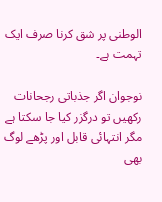الوطنی پر شق کرنا صرف ایک تہمت ہے۔

نوجوان اگر جذباتی رجحانات رکھیں تو درگزر کیا جا سکتا ہے مگر انتہائی قابل اور پڑھے لوگ بھی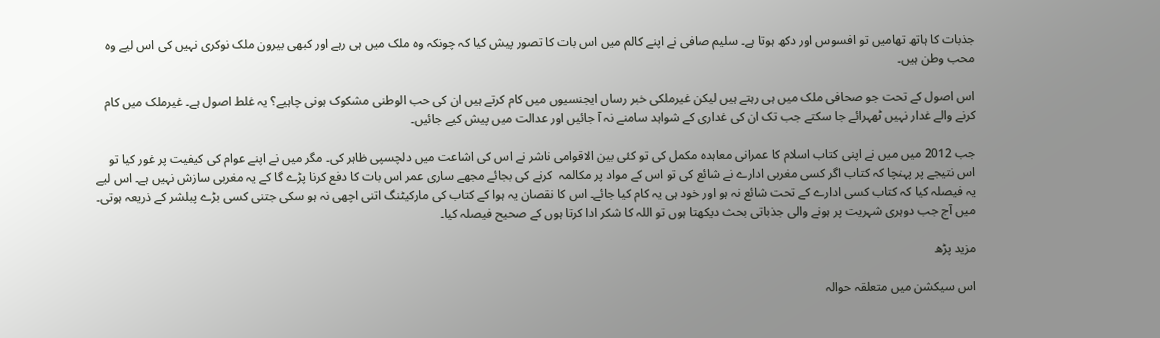جذبات کا ہاتھ تھامیں تو افسوس اور دکھ ہوتا ہے۔ سلیم صافی نے اپنے کالم میں اس بات کا تصور پیش کیا کہ چونکہ وہ ملک میں ہی رہے اور کبھی بیرون ملک نوکری نہیں کی اس لیے وہ محب وطن ہیں۔

اس اصول کے تحت جو صحافی ملک میں ہی رہتے ہیں لیکن غیرملکی خبر رساں ایجنسیوں میں کام کرتے ہیں ان کی حب الوطنی مشکوک ہونی چاہیے؟ یہ غلط اصول ہے۔ غیرملک میں کام کرنے والے غدار نہیں ٹھہرائے جا سکتے جب تک ان کی غداری کے شواہد سامنے نہ آ جائیں اور عدالت میں پیش کیے جائیں۔

جب 2012 میں میں نے اپنی کتاب اسلام کا عمرانی معاہدہ مکمل کی تو کئی بین الاقوامی ناشر نے اس کی اشاعت میں دلچسپی ظاہر کی۔ مگر میں نے اپنے عوام کی کیفیت پر غور کیا تو اس نتیجے پر پہنچا کہ کتاب اگر کسی مغربی ادارے نے شائع کی تو اس کے مواد پر مکالمہ  کرنے کی بجائے مجھے ساری عمر اس بات کا دفع کرنا پڑے گا کے یہ مغربی سازش نہیں ہے۔ اس لیے یہ فیصلہ کیا کہ کتاب کسی ادارے کے تحت شائع نہ ہو اور خود ہی یہ کام کیا جائے۔ اس کا نقصان یہ ہوا کے کتاب کی مارکیٹنگ اتنی اچھی نہ ہو سکی جتنی کسی بڑے پبلشر کے ذریعہ ہوتی۔ میں آج جب دوہری شہریت پر ہونے والی جذباتی بحث دیکھتا ہوں تو اللہ کا شکر ادا کرتا ہوں کے صحیح فیصلہ کیا۔

مزید پڑھ

اس سیکشن میں متعلقہ حوالہ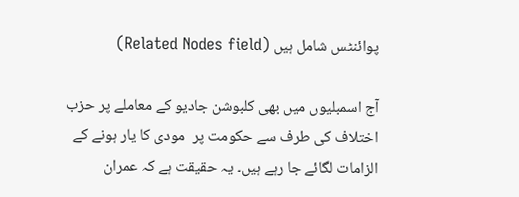پوائنٹس شامل ہیں (Related Nodes field)

آج اسمبلیوں میں بھی کلبوشن جادیو کے معاملے پر حزب اختلاف کی طرف سے حکومت پر  مودی کا یار ہونے کے الزامات لگائے جا رہے ہیں۔ یہ حقیقت ہے کہ عمران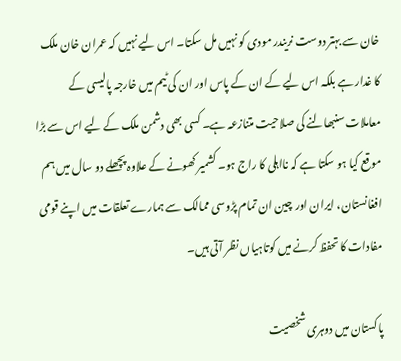خان سے بہتر دوست نریندر مودی کو نہیں مل سکتا۔ اس لیے نہیں کہ عمران خان ملک کا غدار ہے بلکہ اس لیے کے ان کے پاس اور ان کی ٹیم میں خارجہ پالیسی کے معاملات سنبھالنے کی صلاحیت متنازعہ ہے۔ کسی بھی دشمن ملک کے لیے اس سے بڑا موقع کیا ہو سکتا ہے کہ نااہلی کا راج ہو۔ کشمیر کھونے کے علاوہ پچھلے دو سال میں ہم افغانستان، ایران اور چین ان تمام پڑوسی ممالک سے ہمارے تعلقات میں اپنے قومی مفادات کا تحفظ کرنے میں کوتاہیاں نظر آتی ہیں۔

پاکستان میں دوہری شخصیت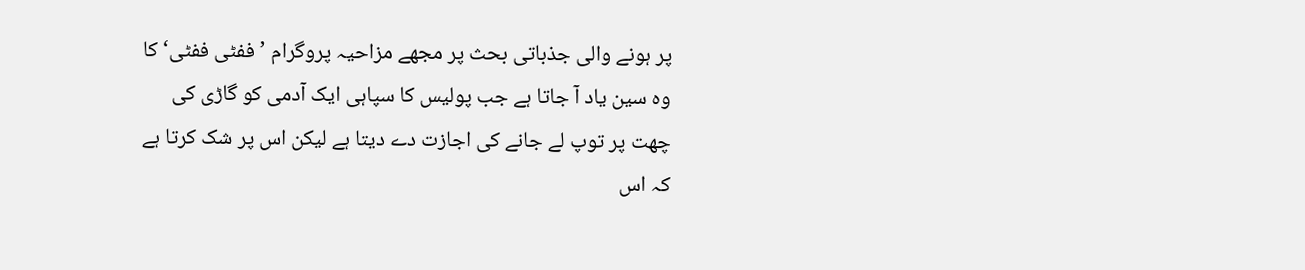پر ہونے والی جذباتی بحث پر مجھے مزاحیہ پروگرام ’ففٹی ففٹی‘ کا وہ سین یاد آ جاتا ہے جب پولیس کا سپاہی ایک آدمی کو گاڑی کی چھت پر توپ لے جانے کی اجازت دے دیتا ہے لیکن اس پر شک کرتا ہے کہ اس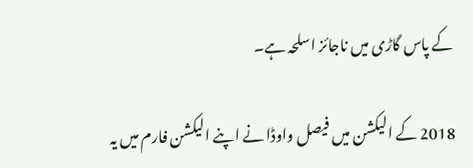کے پاس گاڑی میں ناجائز اسلحہ ہے۔

2018 کے الیکشن میں فیصل واوڈا نے اپنے الیکشن فارم میں یہ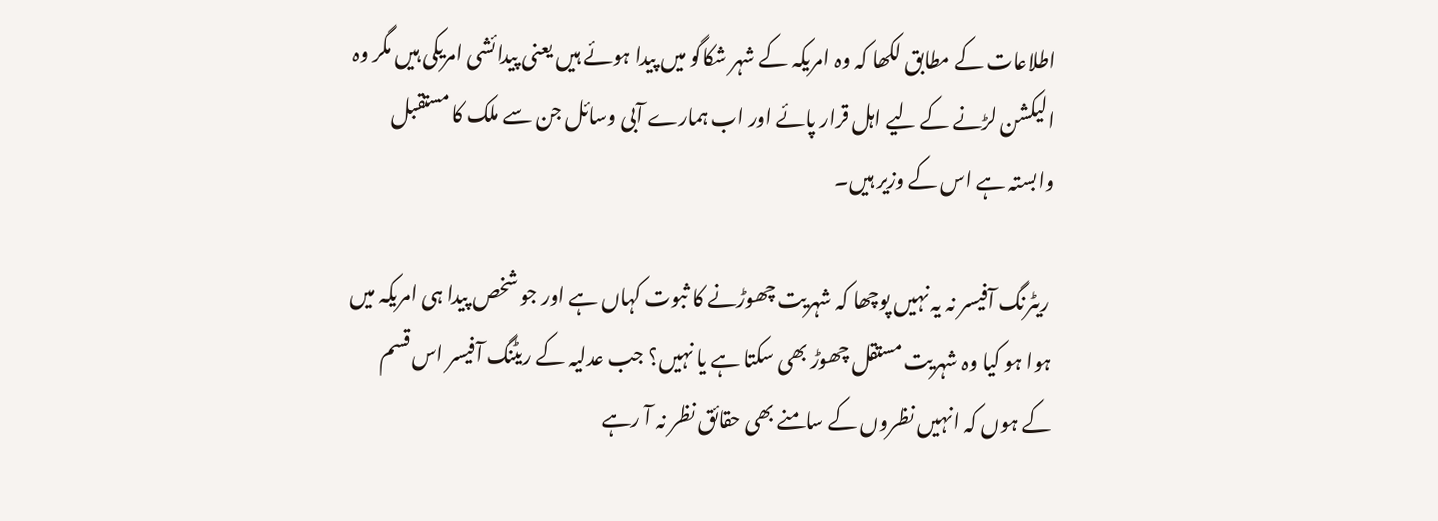اطلاعات کے مطابق لکھا کہ وہ امریکہ کے شہر شکاگو میں پیدا ہوئے ہیں یعنی پیدائشی امریکی ہیں مگر وہ الیکشن لڑنے کے لیے اہل قرار پائے اور اب ہمارے آبی وسائل جن سے ملک کا مستقبل وابستہ ہے اس کے وزیر ہیں۔

 ریٹرنگ آفیسر نہ یہ نہیں پوچھا کہ شہریت چھوڑنے کا ثبوت کہاں ہے اور جو شخص پیدا ہی امریکہ میں ہوا ہو کیا وہ شہریت مستقل چھوڑ بھی سکتا ہے یا نہیں؟ جب عدلیہ کے ریٹنگ آفیسر اس قسم کے ہوں کہ انہیں نظروں کے سامنے بھی حقائق نظر نہ آ رہے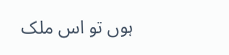ہوں تو اس ملک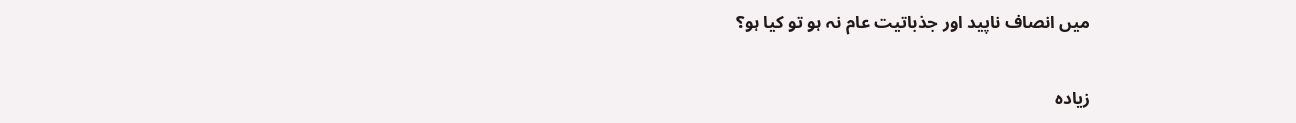میں انصاف ناپید اور جذباتیت عام نہ ہو تو کیا ہو؟

زیادہ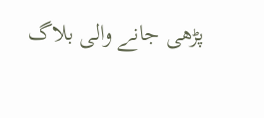پڑھی جانے والی بلاگ